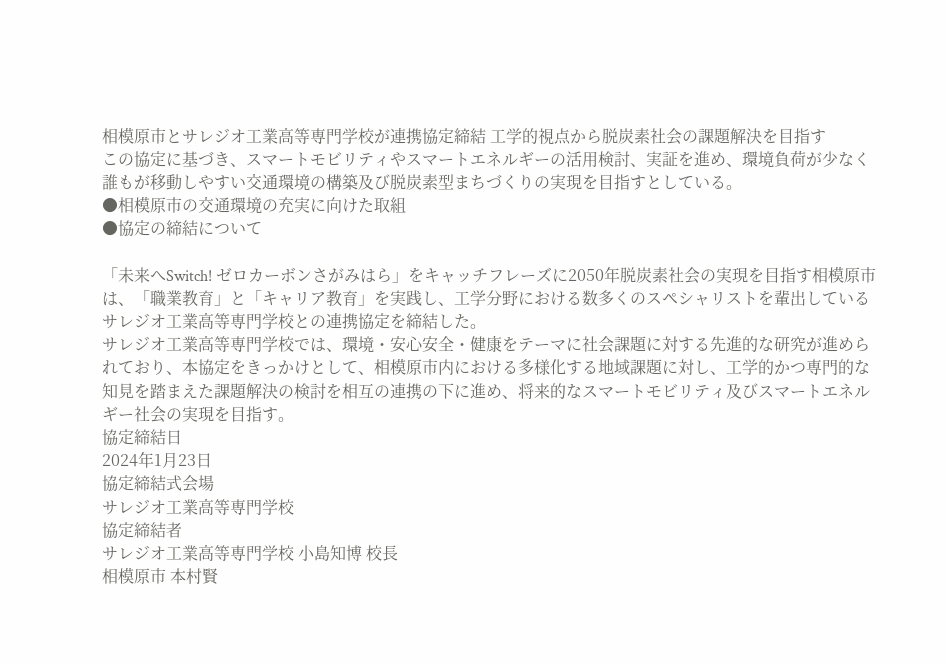相模原市とサレジオ工業高等専門学校が連携協定締結 工学的視点から脱炭素社会の課題解決を目指す
この協定に基づき、スマートモビリティやスマートエネルギーの活用検討、実証を進め、環境負荷が少なく誰もが移動しやすい交通環境の構築及び脱炭素型まちづくりの実現を目指すとしている。
●相模原市の交通環境の充実に向けた取組
●協定の締結について

「未来へSwitch! ゼロカーボンさがみはら」をキャッチフレーズに2050年脱炭素社会の実現を目指す相模原市は、「職業教育」と「キャリア教育」を実践し、工学分野における数多くのスペシャリストを輩出しているサレジオ工業高等専門学校との連携協定を締結した。
サレジオ工業高等専門学校では、環境・安心安全・健康をテーマに社会課題に対する先進的な研究が進められており、本協定をきっかけとして、相模原市内における多様化する地域課題に対し、工学的かつ専門的な知見を踏まえた課題解決の検討を相互の連携の下に進め、将来的なスマートモビリティ及びスマートエネルギー社会の実現を目指す。
協定締結日
2024年1月23日
協定締結式会場
サレジオ工業高等専門学校
協定締結者
サレジオ工業高等専門学校 小島知博 校長
相模原市 本村賢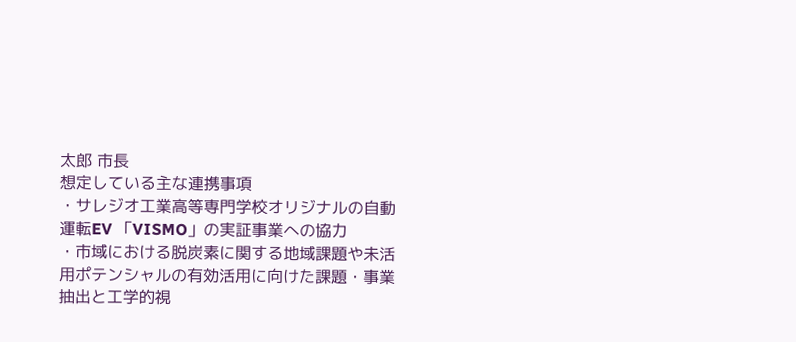太郎 市長
想定している主な連携事項
・サレジオ工業高等専門学校オリジナルの自動運転EV 「VISMO」の実証事業への協力
・市域における脱炭素に関する地域課題や未活用ポテンシャルの有効活用に向けた課題・事業抽出と工学的視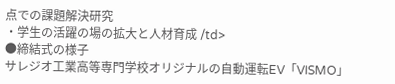点での課題解決研究
・学生の活躍の場の拡大と人材育成 /td>
●締結式の様子
サレジオ工業高等専門学校オリジナルの自動運転EV「VISMO」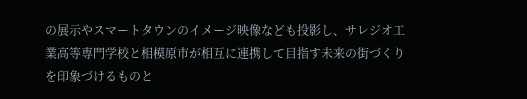の展示やスマートタウンのイメージ映像なども投影し、サレジオ工業高等専門学校と相模原市が相互に連携して目指す未来の街づくりを印象づけるものと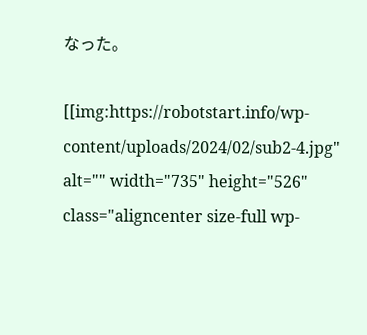なった。

[[img:https://robotstart.info/wp-content/uploads/2024/02/sub2-4.jpg" alt="" width="735" height="526" class="aligncenter size-full wp-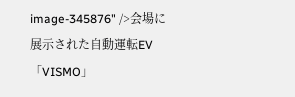image-345876" />会場に展示された自動運転EV「VISMO」